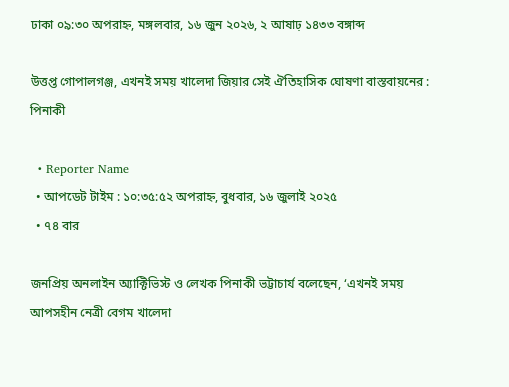ঢাকা ০৯:৩০ অপরাহ্ন, মঙ্গলবার, ১৬ জুন ২০২৬, ২ আষাঢ় ১৪৩৩ বঙ্গাব্দ

উত্তপ্ত গোপালগঞ্জ, এখনই সময় খালেদা জিয়ার সেই ঐতিহাসিক ঘোষণা বাস্তবায়নের : পিনাকী

  • Reporter Name
  • আপডেট টাইম : ১০:৩৫:৫২ অপরাহ্ন, বুধবার, ১৬ জুলাই ২০২৫
  • ৭৪ বার

জনপ্রিয় অনলাইন অ্যাক্টিভিস্ট ও লেখক পিনাকী ভট্টাচার্য বলেছেন, ‘এখনই সময় আপসহীন নেত্রী বেগম খালেদা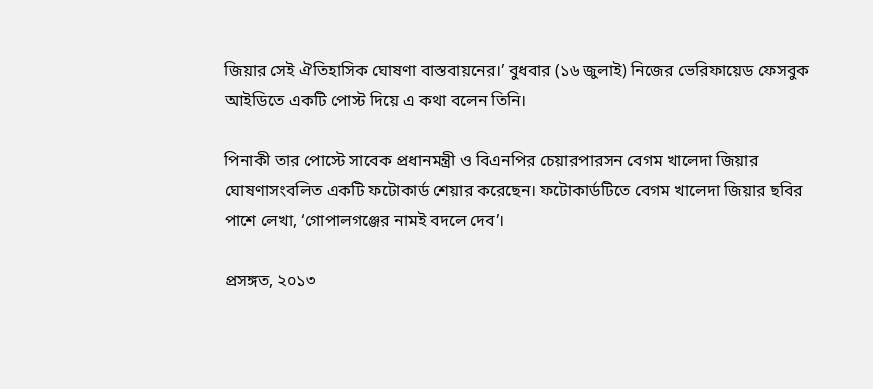জিয়ার সেই ঐতিহাসিক ঘোষণা বাস্তবায়নের।’ বুধবার (১৬ জুলাই) নিজের ভেরিফায়েড ফেসবুক আইডিতে একটি পোস্ট দিয়ে এ কথা বলেন তিনি।

পিনাকী তার পোস্টে সাবেক প্রধানমন্ত্রী ও বিএনপির চেয়ারপারসন বেগম খালেদা জিয়ার ঘোষণাসংবলিত একটি ফটোকার্ড শেয়ার করেছেন। ফটোকার্ডটিতে বেগম খালেদা জিয়ার ছবির পাশে লেখা, ‘গোপালগঞ্জের নামই বদলে দেব’।

প্রসঙ্গত, ২০১৩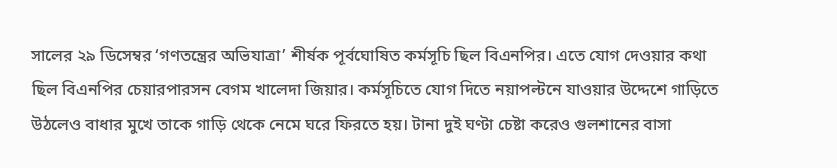সালের ২৯ ডিসেম্বর ‘গণতন্ত্রের অভিযাত্রা’ শীর্ষক পূর্বঘোষিত কর্মসূচি ছিল বিএনপির। এতে যোগ দেওয়ার কথা ছিল বিএনপির চেয়ারপারসন বেগম খালেদা জিয়ার। কর্মসূচিতে যোগ দিতে নয়াপল্টনে যাওয়ার উদ্দেশে গাড়িতে উঠলেও বাধার মুখে তাকে গাড়ি থেকে নেমে ঘরে ফিরতে হয়। টানা দুই ঘণ্টা চেষ্টা করেও গুলশানের বাসা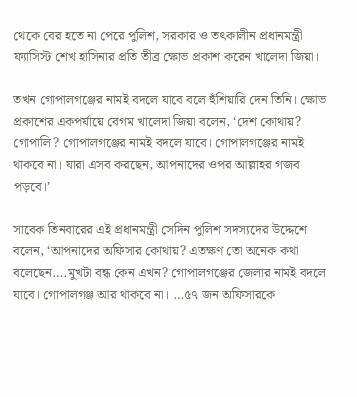থেকে বের হতে না পেরে পুলিশ, সরকার ও তৎকালীন প্রধানমন্ত্রী ফ্যাসিস্ট শেখ হাসিনার প্রতি তীব্র ক্ষোভ প্রকাশ করেন খালেদা জিয়া।

তখন গোপালগঞ্জের নামই বদলে যাবে বলে হুঁশিয়ারি দেন তিনি। ক্ষোভ প্রকাশের একপর্যায়ে বেগম খালেদা জিয়া বলেন, ‘দেশ কোথায়? গোপালি? গোপালগঞ্জের নামই বদলে যাবে। গোপালগঞ্জের নামই থাকবে না। যারা এসব করছেন, আপনাদের ওপর আল্লাহর গজব পড়বে।’

সাবেক তিনবারের এই প্রধানমন্ত্রী সেদিন পুলিশ সদস্যদের উদ্দেশে বলেন, ‘আপনাদের অফিসার কোথায়? এতক্ষণ তো অনেক কথা বলেছেন….মুখটা বন্ধ কেন এখন? গোপালগঞ্জের জেলার নামই বদলে যাবে। গোপালগঞ্জ আর থাকবে না। …৫৭ জন অফিসারকে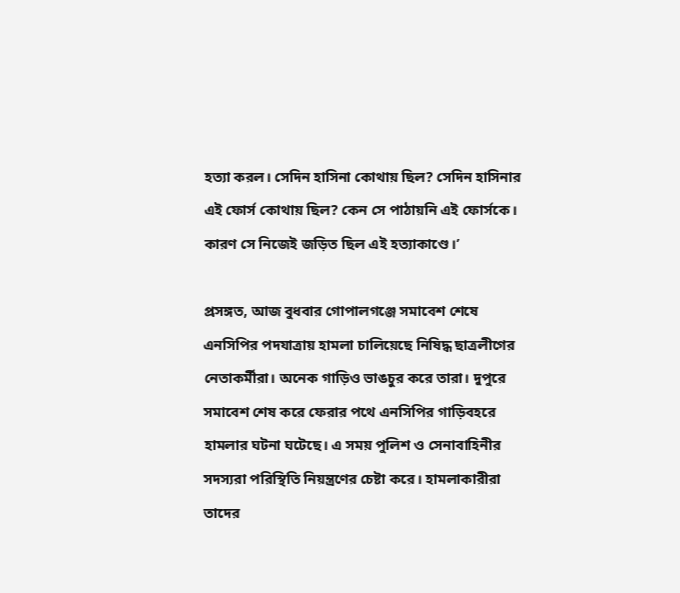হত্যা করল। সেদিন হাসিনা কোথায় ছিল? সেদিন হাসিনার এই ফোর্স কোথায় ছিল? কেন সে পাঠায়নি এই ফোর্সকে। কারণ সে নিজেই জড়িত ছিল এই হত্যাকাণ্ডে।’

প্রসঙ্গত, আজ বুধবার গোপালগঞ্জে সমাবেশ শেষে এনসিপির পদযাত্রায় হামলা চালিয়েছে নিষিদ্ধ ছাত্রলীগের নেতাকর্মীরা। অনেক গাড়িও ভাঙচুর করে তারা। দুপুরে সমাবেশ শেষ করে ফেরার পথে এনসিপির গাড়িবহরে হামলার ঘটনা ঘটেছে। এ সময় পুলিশ ও সেনাবাহিনীর সদস্যরা পরিস্থিতি নিয়ন্ত্রণের চেষ্টা করে। হামলাকারীরা তাদের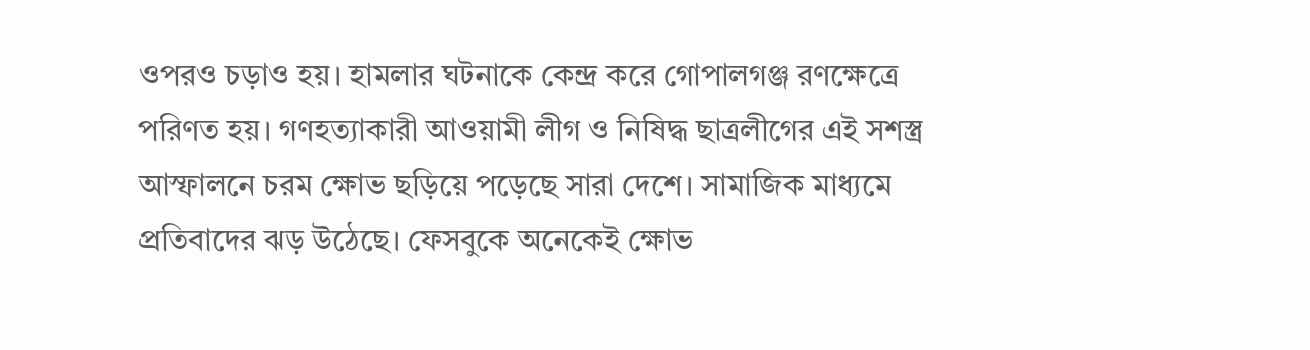ওপরও চড়াও হয়। হামলার ঘটনাকে কেন্দ্র করে গোপালগঞ্জ রণক্ষেত্রে পরিণত হয়। গণহত্যাকারী আওয়ামী লীগ ও নিষিদ্ধ ছাত্রলীগের এই সশস্ত্র আস্ফালনে চরম ক্ষোভ ছড়িয়ে পড়েছে সারা দেশে। সামাজিক মাধ্যমে প্রতিবাদের ঝড় উঠেছে। ফেসবুকে অনেকেই ক্ষোভ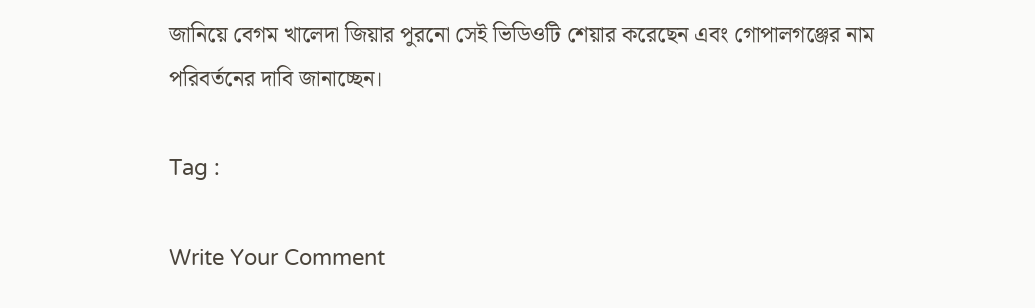জানিয়ে বেগম খালেদা জিয়ার পুরনো সেই ভিডিওটি শেয়ার করেছেন এবং গোপালগঞ্জের নাম পরিবর্তনের দাবি জানাচ্ছেন।

Tag :

Write Your Comment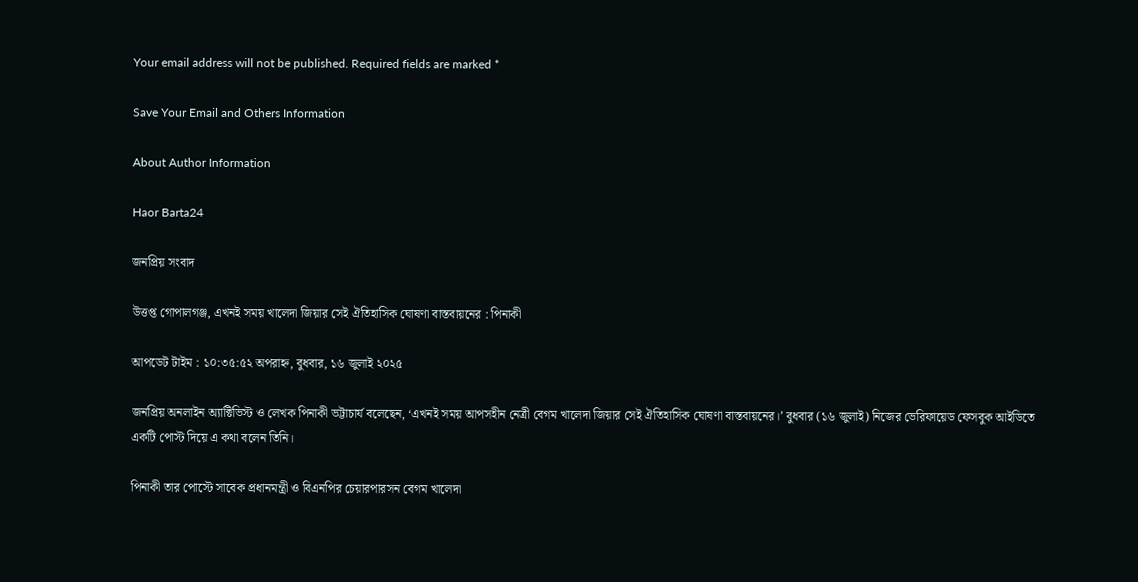Your email address will not be published. Required fields are marked *

Save Your Email and Others Information

About Author Information

Haor Barta24

জনপ্রিয় সংবাদ

উত্তপ্ত গোপালগঞ্জ, এখনই সময় খালেদা জিয়ার সেই ঐতিহাসিক ঘোষণা বাস্তবায়নের : পিনাকী

আপডেট টাইম : ১০:৩৫:৫২ অপরাহ্ন, বুধবার, ১৬ জুলাই ২০২৫

জনপ্রিয় অনলাইন অ্যাক্টিভিস্ট ও লেখক পিনাকী ভট্টাচার্য বলেছেন, ‘এখনই সময় আপসহীন নেত্রী বেগম খালেদা জিয়ার সেই ঐতিহাসিক ঘোষণা বাস্তবায়নের।’ বুধবার (১৬ জুলাই) নিজের ভেরিফায়েড ফেসবুক আইডিতে একটি পোস্ট দিয়ে এ কথা বলেন তিনি।

পিনাকী তার পোস্টে সাবেক প্রধানমন্ত্রী ও বিএনপির চেয়ারপারসন বেগম খালেদা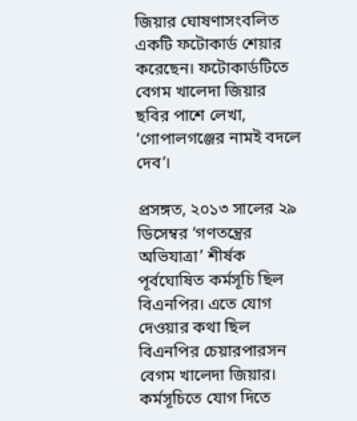জিয়ার ঘোষণাসংবলিত একটি ফটোকার্ড শেয়ার করেছেন। ফটোকার্ডটিতে বেগম খালেদা জিয়ার ছবির পাশে লেখা, ‘গোপালগঞ্জের নামই বদলে দেব’।

প্রসঙ্গত, ২০১৩ সালের ২৯ ডিসেম্বর ‘গণতন্ত্রের অভিযাত্রা’ শীর্ষক পূর্বঘোষিত কর্মসূচি ছিল বিএনপির। এতে যোগ দেওয়ার কথা ছিল বিএনপির চেয়ারপারসন বেগম খালেদা জিয়ার। কর্মসূচিতে যোগ দিতে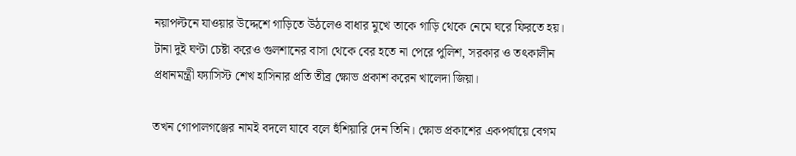নয়াপল্টনে যাওয়ার উদ্দেশে গাড়িতে উঠলেও বাধার মুখে তাকে গাড়ি থেকে নেমে ঘরে ফিরতে হয়। টানা দুই ঘণ্টা চেষ্টা করেও গুলশানের বাসা থেকে বের হতে না পেরে পুলিশ, সরকার ও তৎকালীন প্রধানমন্ত্রী ফ্যাসিস্ট শেখ হাসিনার প্রতি তীব্র ক্ষোভ প্রকাশ করেন খালেদা জিয়া।

তখন গোপালগঞ্জের নামই বদলে যাবে বলে হুঁশিয়ারি দেন তিনি। ক্ষোভ প্রকাশের একপর্যায়ে বেগম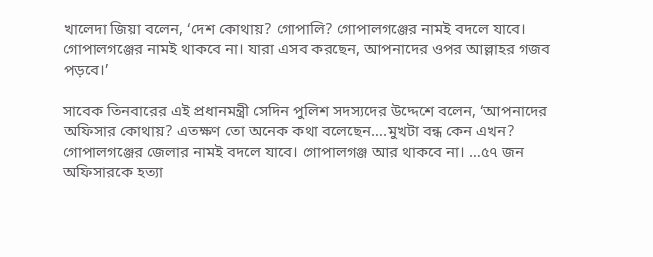খালেদা জিয়া বলেন, ‘দেশ কোথায়? গোপালি? গোপালগঞ্জের নামই বদলে যাবে। গোপালগঞ্জের নামই থাকবে না। যারা এসব করছেন, আপনাদের ওপর আল্লাহর গজব পড়বে।’

সাবেক তিনবারের এই প্রধানমন্ত্রী সেদিন পুলিশ সদস্যদের উদ্দেশে বলেন, ‘আপনাদের অফিসার কোথায়? এতক্ষণ তো অনেক কথা বলেছেন….মুখটা বন্ধ কেন এখন? গোপালগঞ্জের জেলার নামই বদলে যাবে। গোপালগঞ্জ আর থাকবে না। …৫৭ জন অফিসারকে হত্যা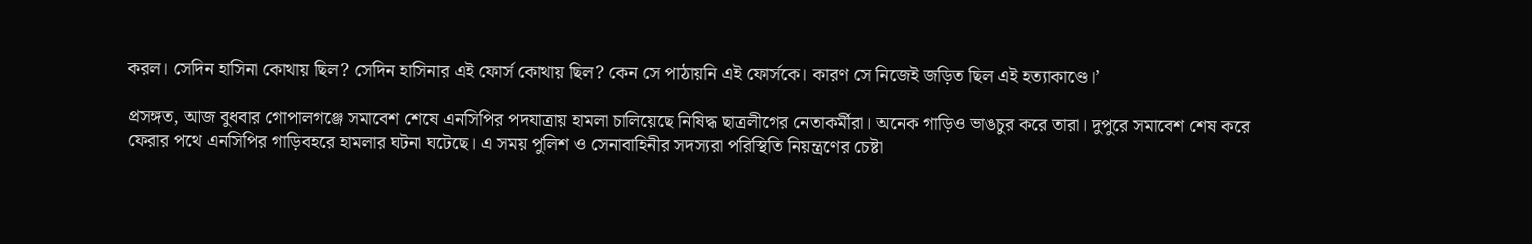করল। সেদিন হাসিনা কোথায় ছিল? সেদিন হাসিনার এই ফোর্স কোথায় ছিল? কেন সে পাঠায়নি এই ফোর্সকে। কারণ সে নিজেই জড়িত ছিল এই হত্যাকাণ্ডে।’

প্রসঙ্গত, আজ বুধবার গোপালগঞ্জে সমাবেশ শেষে এনসিপির পদযাত্রায় হামলা চালিয়েছে নিষিদ্ধ ছাত্রলীগের নেতাকর্মীরা। অনেক গাড়িও ভাঙচুর করে তারা। দুপুরে সমাবেশ শেষ করে ফেরার পথে এনসিপির গাড়িবহরে হামলার ঘটনা ঘটেছে। এ সময় পুলিশ ও সেনাবাহিনীর সদস্যরা পরিস্থিতি নিয়ন্ত্রণের চেষ্টা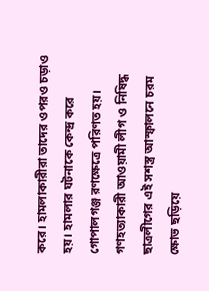করে। হামলাকারীরা তাদের ওপরও চড়াও হয়। হামলার ঘটনাকে কেন্দ্র করে গোপালগঞ্জ রণক্ষেত্রে পরিণত হয়। গণহত্যাকারী আওয়ামী লীগ ও নিষিদ্ধ ছাত্রলীগের এই সশস্ত্র আস্ফালনে চরম ক্ষোভ ছড়িয়ে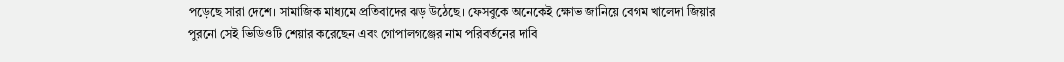পড়েছে সারা দেশে। সামাজিক মাধ্যমে প্রতিবাদের ঝড় উঠেছে। ফেসবুকে অনেকেই ক্ষোভ জানিয়ে বেগম খালেদা জিয়ার পুরনো সেই ভিডিওটি শেয়ার করেছেন এবং গোপালগঞ্জের নাম পরিবর্তনের দাবি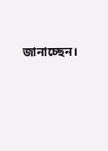জানাচ্ছেন।